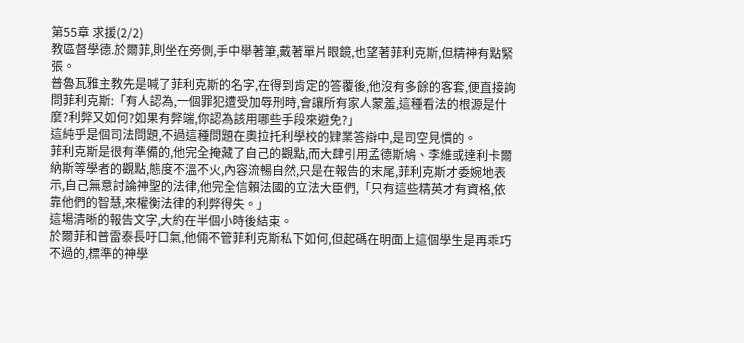第55章 求援(2/2)
教區督學德.於爾菲,則坐在旁側,手中舉著筆,戴著單片眼鏡,也望著菲利克斯,但精神有點緊張。
普魯瓦雅主教先是喊了菲利克斯的名字,在得到肯定的答覆後,他沒有多餘的客套,便直接詢問菲利克斯:「有人認為,一個罪犯遭受加辱刑時,會讓所有家人蒙羞,這種看法的根源是什麼?利弊又如何?如果有弊端,你認為該用哪些手段來避免?」
這純乎是個司法問題,不過這種問題在奧拉托利學校的肄業答辯中,是司空見慣的。
菲利克斯是很有準備的,他完全掩藏了自己的觀點,而大肆引用孟德斯鳩、李維或達利卡爾納斯等學者的觀點,態度不溫不火,內容流暢自然,只是在報告的末尾,菲利克斯才委婉地表示,自己無意討論神聖的法律,他完全信賴法國的立法大臣們,「只有這些精英才有資格,依靠他們的智慧,來權衡法律的利弊得失。」
這場清晰的報告文字,大約在半個小時後結束。
於爾菲和普雷泰長吁口氣,他倆不管菲利克斯私下如何,但起碼在明面上這個學生是再乖巧不過的,標準的神學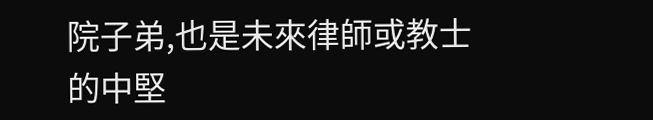院子弟,也是未來律師或教士的中堅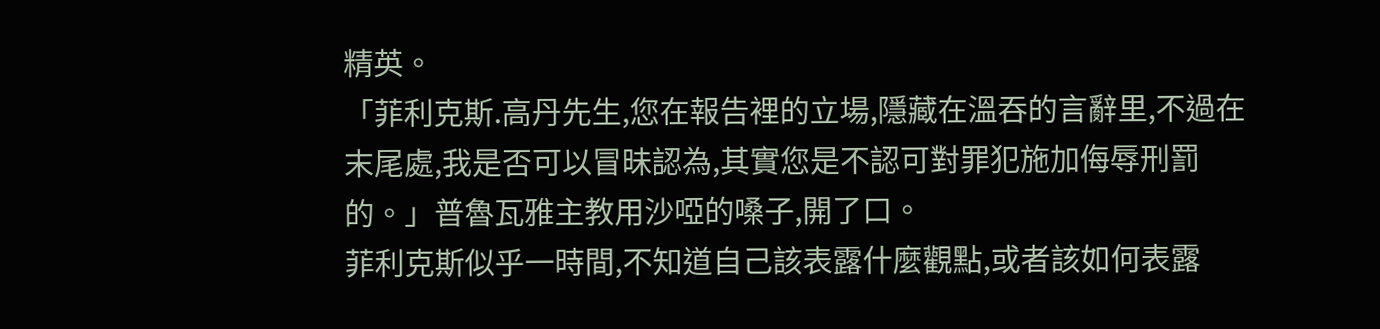精英。
「菲利克斯.高丹先生,您在報告裡的立場,隱藏在溫吞的言辭里,不過在末尾處,我是否可以冒昧認為,其實您是不認可對罪犯施加侮辱刑罰的。」普魯瓦雅主教用沙啞的嗓子,開了口。
菲利克斯似乎一時間,不知道自己該表露什麼觀點,或者該如何表露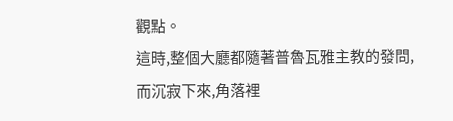觀點。
這時,整個大廳都隨著普魯瓦雅主教的發問,而沉寂下來,角落裡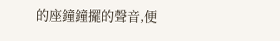的座鐘鐘擺的聲音,便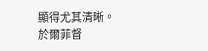顯得尤其清晰。
於爾菲督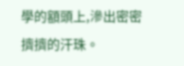學的額頭上,滲出密密擠擠的汗珠。